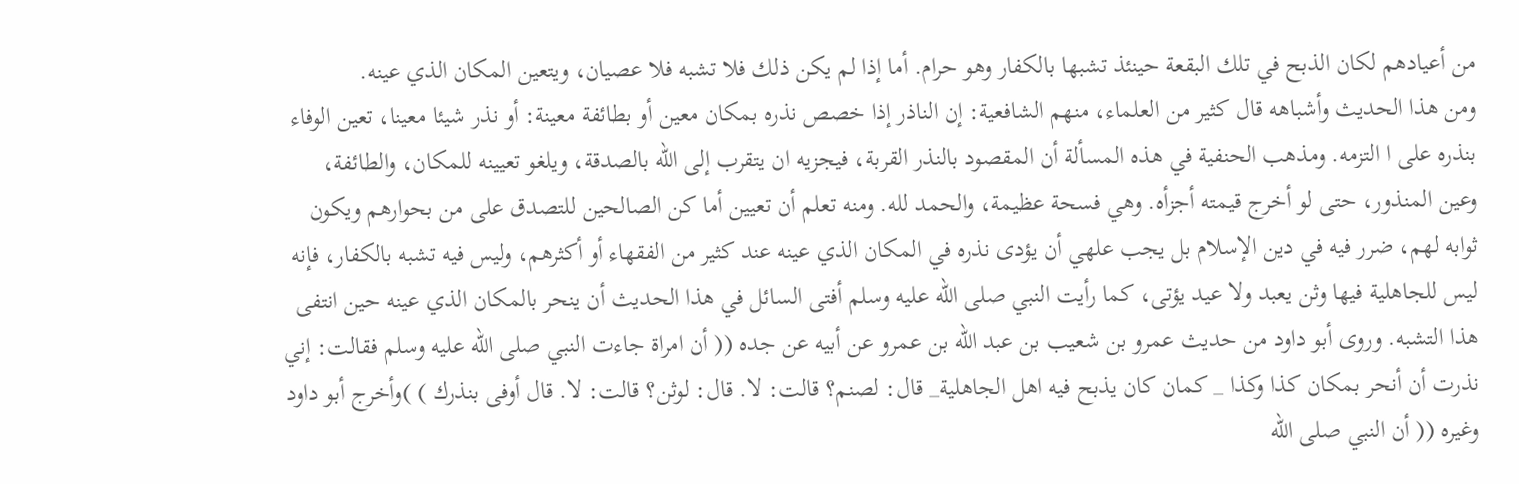من أعيادهم لكان الذبح في تلك البقعة حينئذ تشبها بالكفار وهو حرام. أما إذا لم يكن ذلك فلا تشبه فلا عصيان، ويتعين المكان الذي عينه.
ومن هذا الحديث وأشباهه قال كثير من العلماء، منهم الشافعية: إن الناذر إذا خصص نذره بمكان معين أو بطائفة معينة: أو نذر شيئا معينا، تعين الوفاء بنذره على ا التزمه. ومذهب الحنفية في هذه المسألة أن المقصود بالنذر القربة، فيجزيه ان يتقرب إلى الله بالصدقة، ويلغو تعيينه للمكان، والطائفة، وعين المنذور، حتى لو أخرج قيمته أجزأه. وهي فسحة عظيمة، والحمد لله. ومنه تعلم أن تعيين أما كن الصالحين للتصدق على من بحوارهم ويكون ثوابه لهم، ضرر فيه في دين الإسلام بل يجب علهي أن يؤدى نذره في المكان الذي عينه عند كثير من الفقهاء أو أكثرهم، وليس فيه تشبه بالكفار، فإنه ليس للجاهلية فيها وثن يعبد ولا عيد يؤتى، كما رأيت النبي صلى الله عليه وسلم أفتى السائل في هذا الحديث أن ينحر بالمكان الذي عينه حين انتفى هذا التشبه. وروى أبو داود من حديث عمرو بن شعيب بن عبد الله بن عمرو عن أبيه عن جده (( أن امراة جاءت النبي صلى الله عليه وسلم فقالت: إني نذرت أن أنحر بمكان كذا وكذا _ كمان كان يذبح فيه اهل الجاهلية_ قال: لصنم؟ قالت: لا. قال: لوثن؟ قالت: لا. قال أوفى بنذرك ) )وأخرج أبو داود وغيره (( أن النبي صلى الله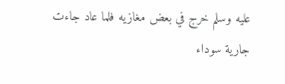عليه وسلم خرج في بعض مغازيه فلما عاد جاءت جارية سوداء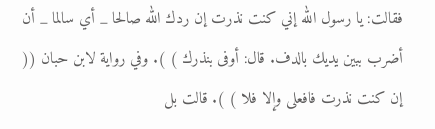فقالت: يا رسول الله إني كنت نذرت إن ردك الله صالحا _ أي سالما _ أن أضرب ببين يديك بالدف. قال: أوفى بنذرك ) ). وفي رواية لابن حبان (( إن كنت نذرت فافعلى وإلا فلا ) ). قالت بل